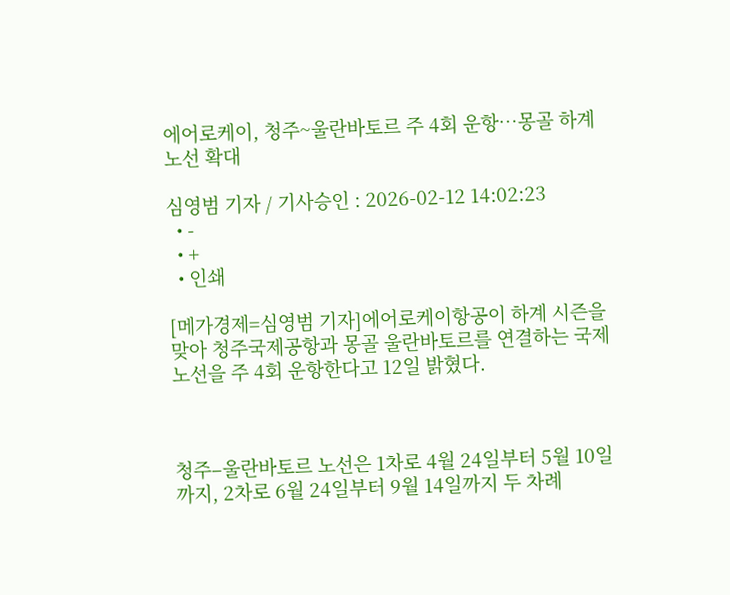에어로케이, 청주~울란바토르 주 4회 운항…몽골 하계 노선 확대

심영범 기자 / 기사승인 : 2026-02-12 14:02:23
  • -
  • +
  • 인쇄

[메가경제=심영범 기자]에어로케이항공이 하계 시즌을 맞아 청주국제공항과 몽골 울란바토르를 연결하는 국제 노선을 주 4회 운항한다고 12일 밝혔다.



청주–울란바토르 노선은 1차로 4월 24일부터 5월 10일까지, 2차로 6월 24일부터 9월 14일까지 두 차례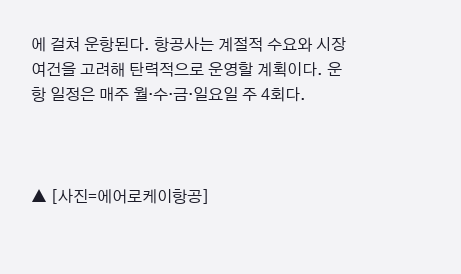에 걸쳐 운항된다. 항공사는 계절적 수요와 시장 여건을 고려해 탄력적으로 운영할 계획이다. 운항 일정은 매주 월·수·금·일요일 주 4회다.



▲ [사진=에어로케이항공]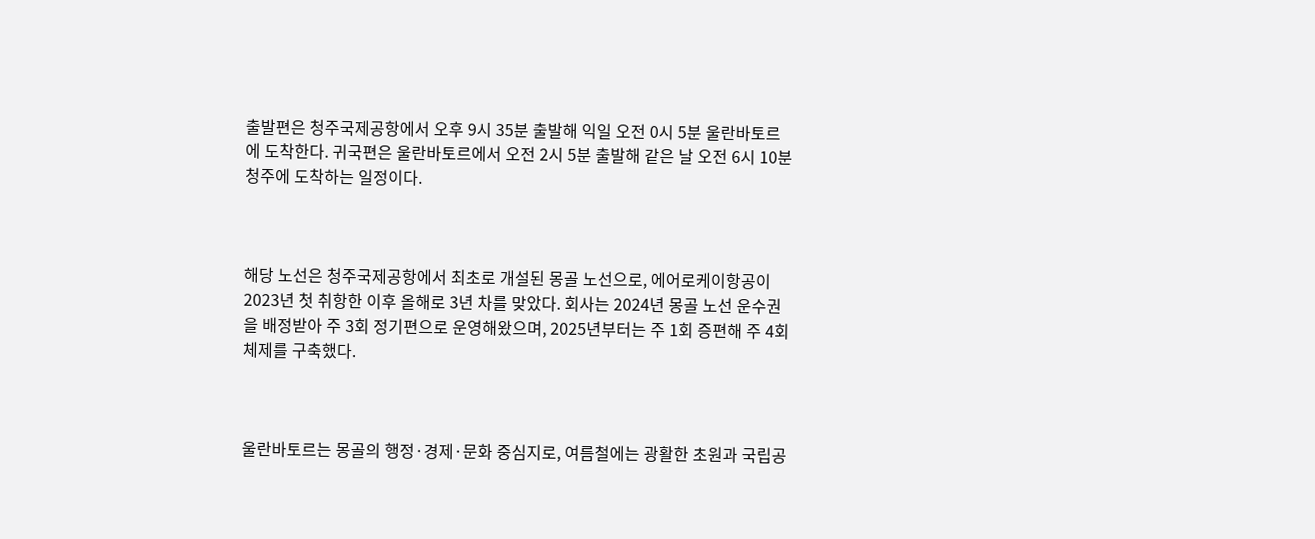출발편은 청주국제공항에서 오후 9시 35분 출발해 익일 오전 0시 5분 울란바토르에 도착한다. 귀국편은 울란바토르에서 오전 2시 5분 출발해 같은 날 오전 6시 10분 청주에 도착하는 일정이다.



해당 노선은 청주국제공항에서 최초로 개설된 몽골 노선으로, 에어로케이항공이 2023년 첫 취항한 이후 올해로 3년 차를 맞았다. 회사는 2024년 몽골 노선 운수권을 배정받아 주 3회 정기편으로 운영해왔으며, 2025년부터는 주 1회 증편해 주 4회 체제를 구축했다.



울란바토르는 몽골의 행정·경제·문화 중심지로, 여름철에는 광활한 초원과 국립공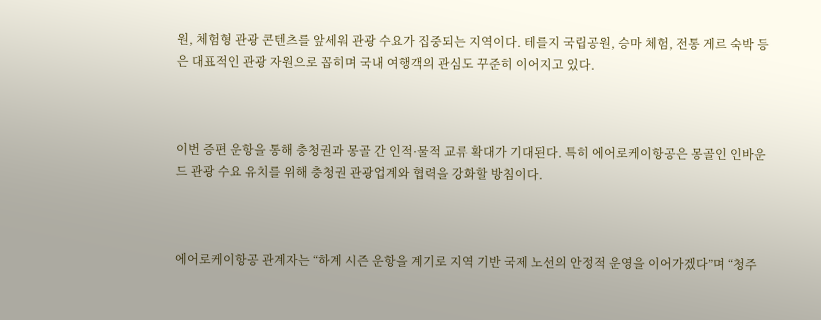원, 체험형 관광 콘텐츠를 앞세워 관광 수요가 집중되는 지역이다. 테를지 국립공원, 승마 체험, 전통 게르 숙박 등은 대표적인 관광 자원으로 꼽히며 국내 여행객의 관심도 꾸준히 이어지고 있다.



이번 증편 운항을 통해 충청권과 몽골 간 인적·물적 교류 확대가 기대된다. 특히 에어로케이항공은 몽골인 인바운드 관광 수요 유치를 위해 충청권 관광업계와 협력을 강화할 방침이다.



에어로케이항공 관계자는 “하계 시즌 운항을 계기로 지역 기반 국제 노선의 안정적 운영을 이어가겠다”며 “청주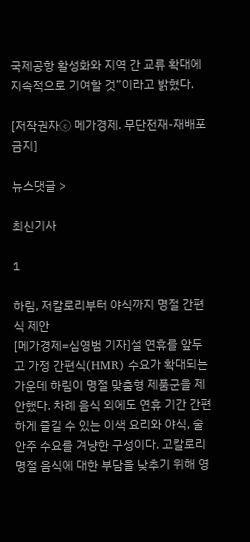국제공항 활성화와 지역 간 교류 확대에 지속적으로 기여할 것”이라고 밝혔다.

[저작권자ⓒ 메가경제. 무단전재-재배포 금지]

뉴스댓글 >

최신기사

1

하림, 저칼로리부터 야식까지 명절 간편식 제안
[메가경제=심영범 기자]설 연휴를 앞두고 가정 간편식(HMR) 수요가 확대되는 가운데 하림이 명절 맞춤형 제품군을 제안했다. 차례 음식 외에도 연휴 기간 간편하게 즐길 수 있는 이색 요리와 야식, 술안주 수요를 겨냥한 구성이다. 고칼로리 명절 음식에 대한 부담을 낮추기 위해 영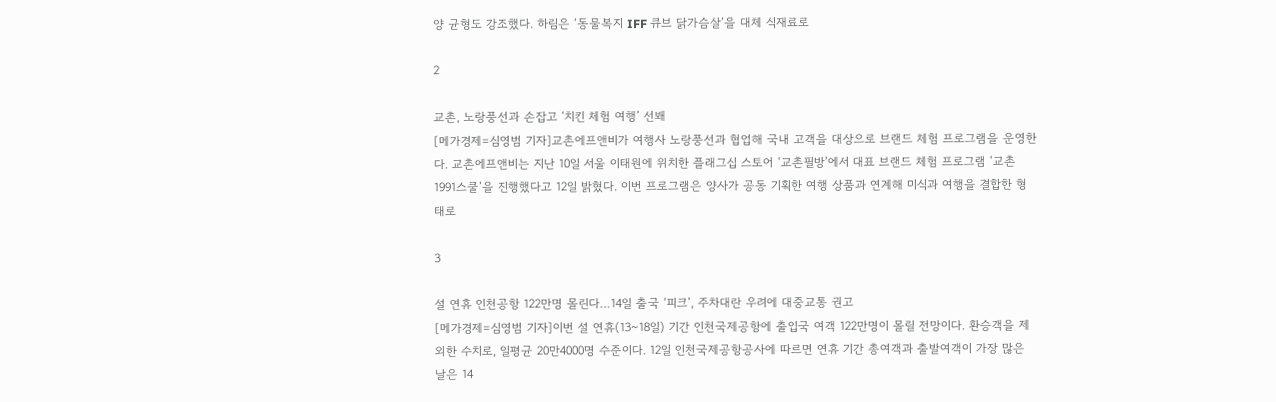양 균형도 강조했다. 하림은 ‘동물복지 IFF 큐브 닭가슴살’을 대체 식재료로

2

교촌, 노랑풍선과 손잡고 ‘치킨 체험 여행’ 선봬
[메가경제=심영범 기자]교촌에프앤비가 여행사 노랑풍선과 협업해 국내 고객을 대상으로 브랜드 체험 프로그램을 운영한다. 교촌에프앤비는 지난 10일 서울 이태원에 위치한 플래그십 스토어 ‘교촌필방’에서 대표 브랜드 체험 프로그램 ‘교촌1991스쿨’을 진행했다고 12일 밝혔다. 이번 프로그램은 양사가 공동 기획한 여행 상품과 연계해 미식과 여행을 결합한 형태로

3

설 연휴 인천공항 122만명 몰린다…14일 출국 ‘피크’, 주차대란 우려에 대중교통 권고
[메가경제=심영범 기자]이번 설 연휴(13~18일) 기간 인천국제공항에 출입국 여객 122만명이 몰릴 전망이다. 환승객을 제외한 수치로, 일평균 20만4000명 수준이다. 12일 인천국제공항공사에 따르면 연휴 기간 총여객과 출발여객이 가장 많은 날은 14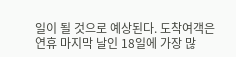일이 될 것으로 예상된다. 도착여객은 연휴 마지막 날인 18일에 가장 많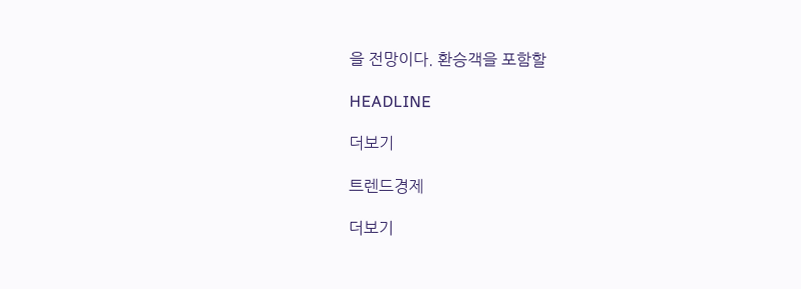을 전망이다. 환승객을 포함할

HEADLINE

더보기

트렌드경제

더보기